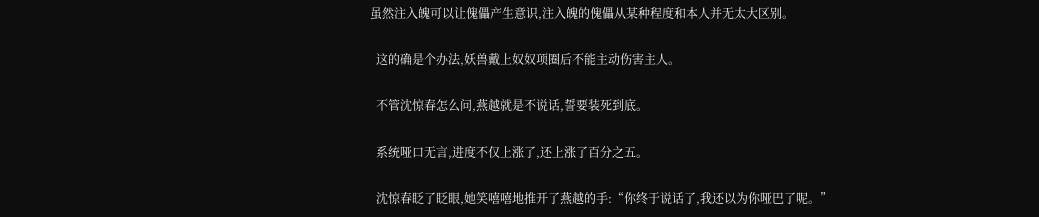虽然注入魄可以让傀儡产生意识,注入魄的傀儡从某种程度和本人并无太大区别。

  这的确是个办法,妖兽戴上奴奴项圈后不能主动伤害主人。

  不管沈惊春怎么问,燕越就是不说话,誓要装死到底。

  系统哑口无言,进度不仅上涨了,还上涨了百分之五。

  沈惊春眨了眨眼,她笑嘻嘻地推开了燕越的手:“你终于说话了,我还以为你哑巴了呢。”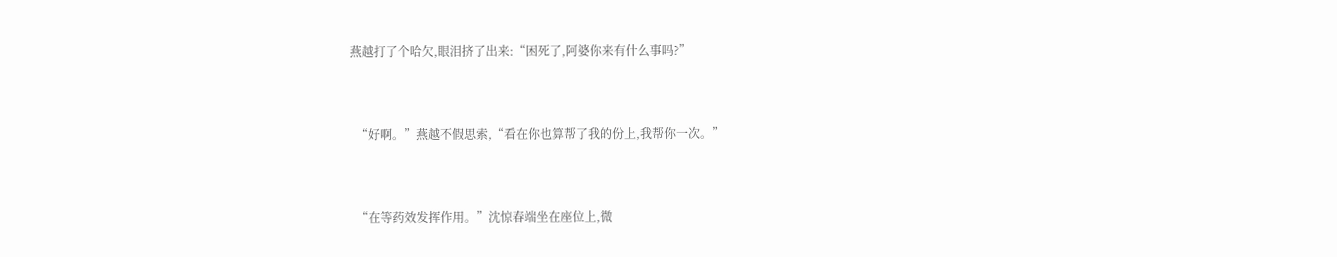燕越打了个哈欠,眼泪挤了出来:“困死了,阿婆你来有什么事吗?”



  “好啊。”燕越不假思索,“看在你也算帮了我的份上,我帮你一次。”



  “在等药效发挥作用。”沈惊春端坐在座位上,微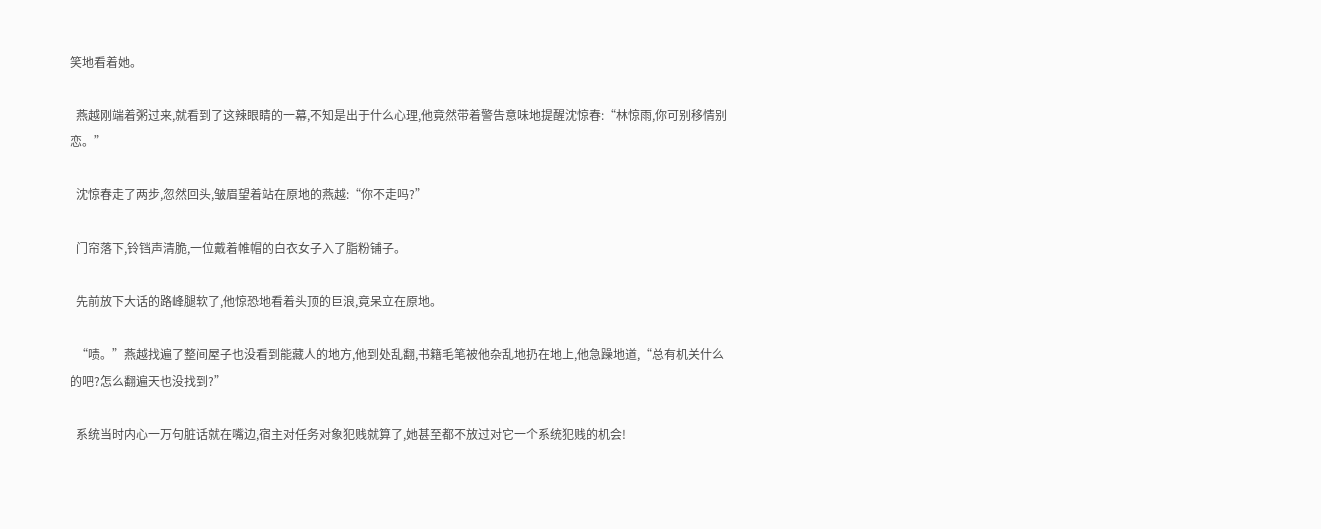笑地看着她。

  燕越刚端着粥过来,就看到了这辣眼睛的一幕,不知是出于什么心理,他竟然带着警告意味地提醒沈惊春:“林惊雨,你可别移情别恋。”

  沈惊春走了两步,忽然回头,皱眉望着站在原地的燕越:“你不走吗?”

  门帘落下,铃铛声清脆,一位戴着帷帽的白衣女子入了脂粉铺子。

  先前放下大话的路峰腿软了,他惊恐地看着头顶的巨浪,竟呆立在原地。

  “啧。”燕越找遍了整间屋子也没看到能藏人的地方,他到处乱翻,书籍毛笔被他杂乱地扔在地上,他急躁地道,“总有机关什么的吧?怎么翻遍天也没找到?”

  系统当时内心一万句脏话就在嘴边,宿主对任务对象犯贱就算了,她甚至都不放过对它一个系统犯贱的机会!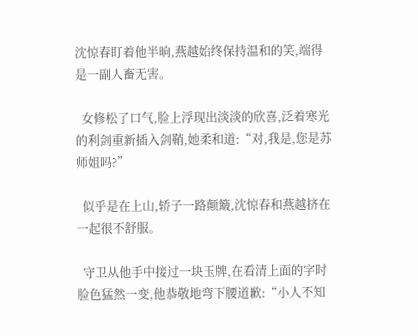沈惊春盯着他半晌,燕越始终保持温和的笑,端得是一副人畜无害。

  女修松了口气,脸上浮现出淡淡的欣喜,泛着寒光的利剑重新插入剑鞘,她柔和道:“对,我是,您是苏师姐吗?”

  似乎是在上山,轿子一路颠簸,沈惊春和燕越挤在一起很不舒服。

  守卫从他手中接过一块玉牌,在看清上面的字时脸色猛然一变,他恭敬地弯下腰道歉:“小人不知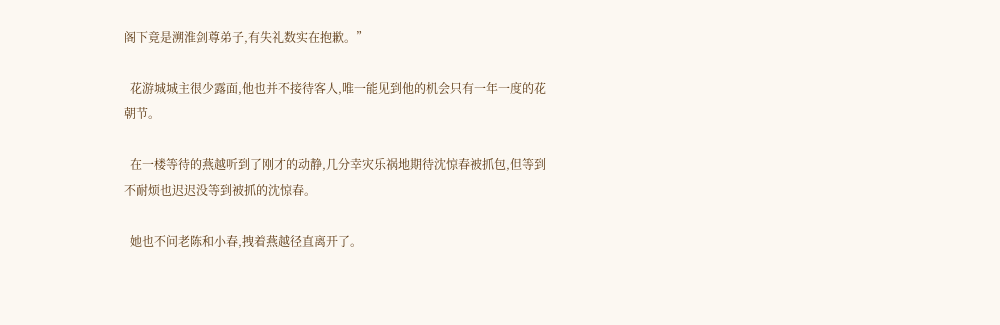阁下竟是溯淮剑尊弟子,有失礼数实在抱歉。”

  花游城城主很少露面,他也并不接待客人,唯一能见到他的机会只有一年一度的花朝节。

  在一楼等待的燕越听到了刚才的动静,几分幸灾乐祸地期待沈惊春被抓包,但等到不耐烦也迟迟没等到被抓的沈惊春。

  她也不问老陈和小春,拽着燕越径直离开了。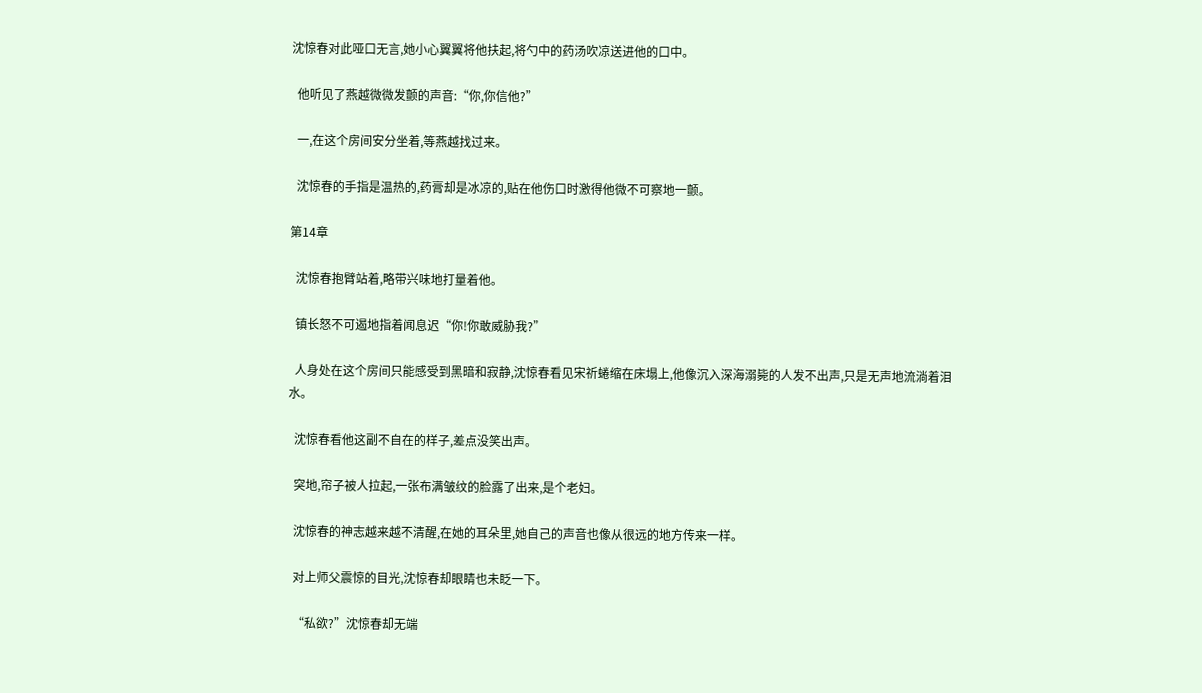沈惊春对此哑口无言,她小心翼翼将他扶起,将勺中的药汤吹凉送进他的口中。

  他听见了燕越微微发颤的声音:“你,你信他?”

  一,在这个房间安分坐着,等燕越找过来。

  沈惊春的手指是温热的,药膏却是冰凉的,贴在他伤口时激得他微不可察地一颤。

第14章

  沈惊春抱臂站着,略带兴味地打量着他。

  镇长怒不可遏地指着闻息迟“你!你敢威胁我?”

  人身处在这个房间只能感受到黑暗和寂静,沈惊春看见宋祈蜷缩在床塌上,他像沉入深海溺毙的人发不出声,只是无声地流淌着泪水。

  沈惊春看他这副不自在的样子,差点没笑出声。

  突地,帘子被人拉起,一张布满皱纹的脸露了出来,是个老妇。

  沈惊春的神志越来越不清醒,在她的耳朵里,她自己的声音也像从很远的地方传来一样。

  对上师父震惊的目光,沈惊春却眼睛也未眨一下。

  “私欲?”沈惊春却无端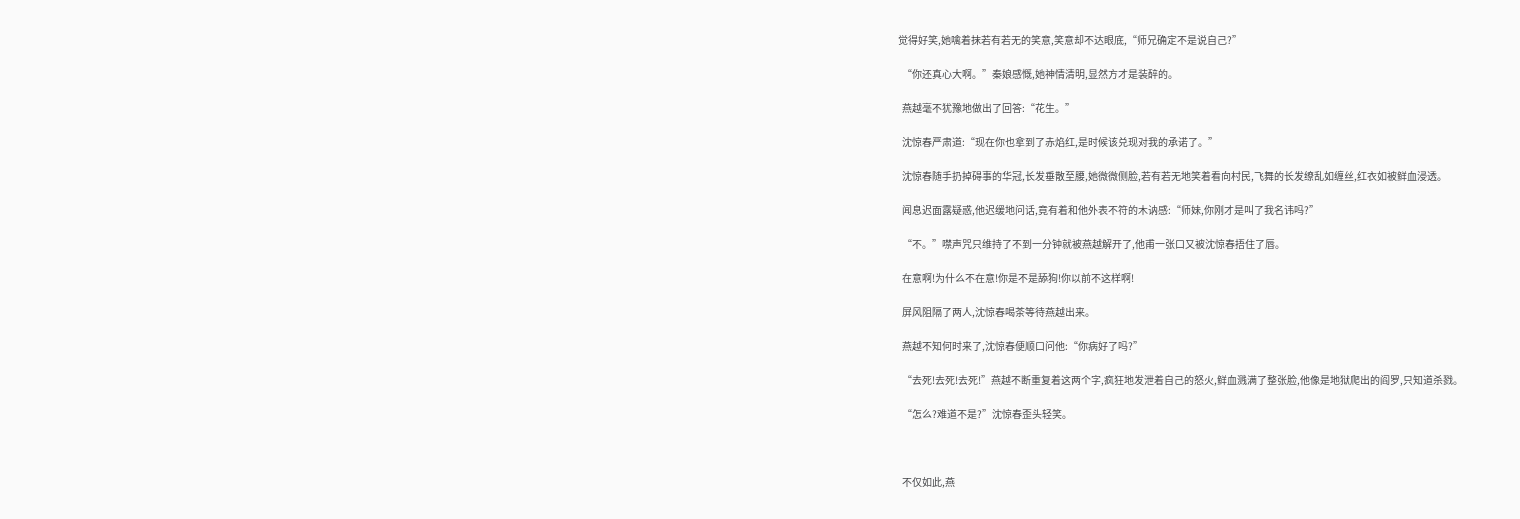觉得好笑,她噙着抹若有若无的笑意,笑意却不达眼底,“师兄确定不是说自己?”

  “你还真心大啊。”秦娘感慨,她神情清明,显然方才是装醉的。

  燕越毫不犹豫地做出了回答:“花生。”

  沈惊春严肃道:“现在你也拿到了赤焰红,是时候该兑现对我的承诺了。”

  沈惊春随手扔掉碍事的华冠,长发垂散至腰,她微微侧脸,若有若无地笑着看向村民,飞舞的长发缭乱如缠丝,红衣如被鲜血浸透。

  闻息迟面露疑惑,他迟缓地问话,竟有着和他外表不符的木讷感:“师妹,你刚才是叫了我名讳吗?”

  “不。”噤声咒只维持了不到一分钟就被燕越解开了,他甫一张口又被沈惊春捂住了唇。

  在意啊!为什么不在意!你是不是舔狗!你以前不这样啊!

  屏风阻隔了两人,沈惊春喝茶等待燕越出来。

  燕越不知何时来了,沈惊春便顺口问他:“你病好了吗?”

  “去死!去死!去死!”燕越不断重复着这两个字,疯狂地发泄着自己的怒火,鲜血溅满了整张脸,他像是地狱爬出的阎罗,只知道杀戮。

  “怎么?难道不是?”沈惊春歪头轻笑。



  不仅如此,燕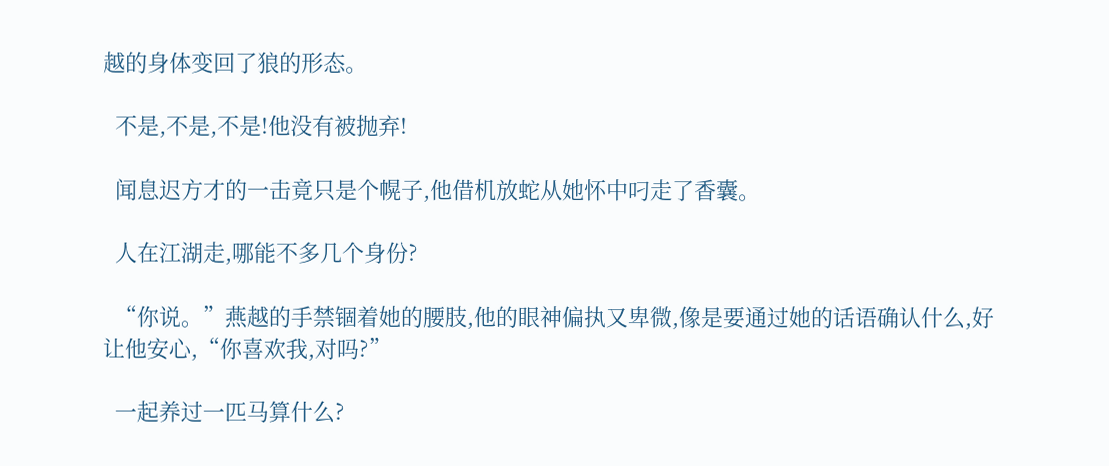越的身体变回了狼的形态。

  不是,不是,不是!他没有被抛弃!

  闻息迟方才的一击竟只是个幌子,他借机放蛇从她怀中叼走了香囊。

  人在江湖走,哪能不多几个身份?

  “你说。”燕越的手禁锢着她的腰肢,他的眼神偏执又卑微,像是要通过她的话语确认什么,好让他安心,“你喜欢我,对吗?”

  一起养过一匹马算什么?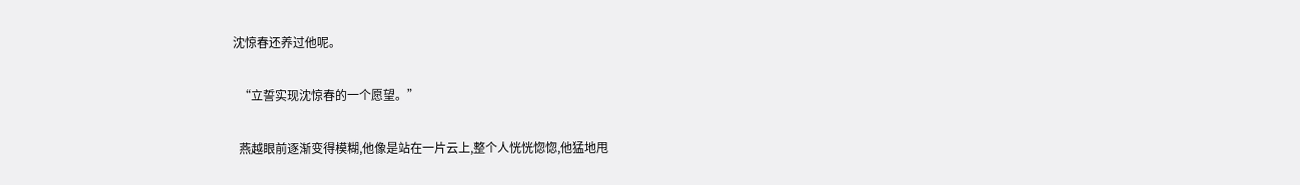沈惊春还养过他呢。

  “立誓实现沈惊春的一个愿望。”

  燕越眼前逐渐变得模糊,他像是站在一片云上,整个人恍恍惚惚,他猛地甩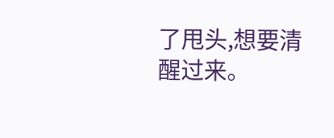了甩头,想要清醒过来。